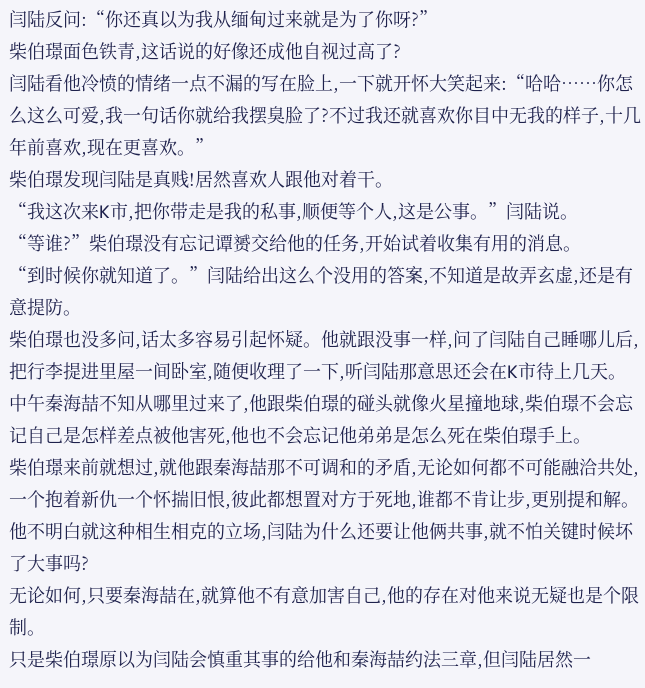闫陆反问:“你还真以为我从缅甸过来就是为了你呀?”
柴伯璟面色铁青,这话说的好像还成他自视过高了?
闫陆看他冷愤的情绪一点不漏的写在脸上,一下就开怀大笑起来:“哈哈……你怎么这么可爱,我一句话你就给我摆臭脸了?不过我还就喜欢你目中无我的样子,十几年前喜欢,现在更喜欢。”
柴伯璟发现闫陆是真贱!居然喜欢人跟他对着干。
“我这次来K市,把你带走是我的私事,顺便等个人,这是公事。”闫陆说。
“等谁?”柴伯璟没有忘记谭赟交给他的任务,开始试着收集有用的消息。
“到时候你就知道了。”闫陆给出这么个没用的答案,不知道是故弄玄虚,还是有意提防。
柴伯璟也没多问,话太多容易引起怀疑。他就跟没事一样,问了闫陆自己睡哪儿后,把行李提进里屋一间卧室,随便收理了一下,听闫陆那意思还会在K市待上几天。
中午秦海喆不知从哪里过来了,他跟柴伯璟的碰头就像火星撞地球,柴伯璟不会忘记自己是怎样差点被他害死,他也不会忘记他弟弟是怎么死在柴伯璟手上。
柴伯璟来前就想过,就他跟秦海喆那不可调和的矛盾,无论如何都不可能融洽共处,一个抱着新仇一个怀揣旧恨,彼此都想置对方于死地,谁都不肯让步,更别提和解。他不明白就这种相生相克的立场,闫陆为什么还要让他俩共事,就不怕关键时候坏了大事吗?
无论如何,只要秦海喆在,就算他不有意加害自己,他的存在对他来说无疑也是个限制。
只是柴伯璟原以为闫陆会慎重其事的给他和秦海喆约法三章,但闫陆居然一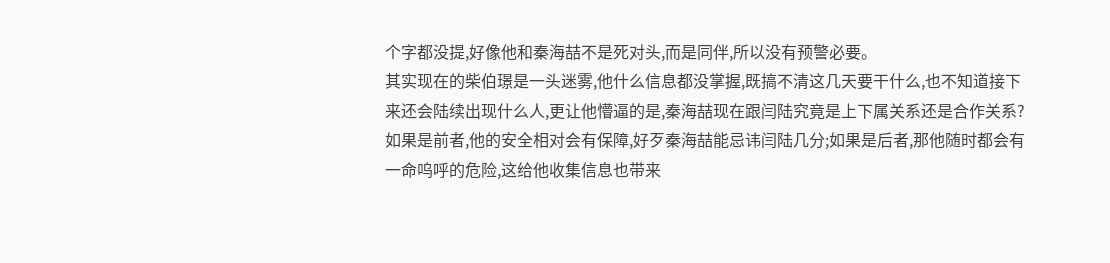个字都没提,好像他和秦海喆不是死对头,而是同伴,所以没有预警必要。
其实现在的柴伯璟是一头迷雾,他什么信息都没掌握,既搞不清这几天要干什么,也不知道接下来还会陆续出现什么人,更让他懵逼的是,秦海喆现在跟闫陆究竟是上下属关系还是合作关系?
如果是前者,他的安全相对会有保障,好歹秦海喆能忌讳闫陆几分;如果是后者,那他随时都会有一命呜呼的危险,这给他收集信息也带来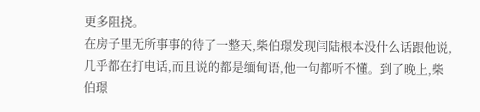更多阻挠。
在房子里无所事事的待了一整天,柴伯璟发现闫陆根本没什么话跟他说,几乎都在打电话,而且说的都是缅甸语,他一句都听不懂。到了晚上,柴伯璟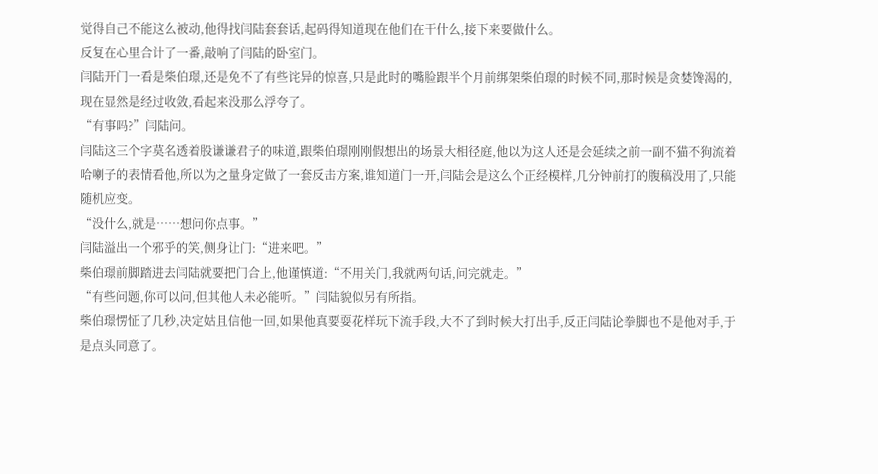觉得自己不能这么被动,他得找闫陆套套话,起码得知道现在他们在干什么,接下来要做什么。
反复在心里合计了一番,敲响了闫陆的卧室门。
闫陆开门一看是柴伯璟,还是免不了有些诧异的惊喜,只是此时的嘴脸跟半个月前绑架柴伯璟的时候不同,那时候是贪婪馋渴的,现在显然是经过收敛,看起来没那么浮夸了。
“有事吗?”闫陆问。
闫陆这三个字莫名透着股谦谦君子的味道,跟柴伯璟刚刚假想出的场景大相径庭,他以为这人还是会延续之前一副不猫不狗流着哈喇子的表情看他,所以为之量身定做了一套反击方案,谁知道门一开,闫陆会是这么个正经模样,几分钟前打的腹稿没用了,只能随机应变。
“没什么,就是……想问你点事。”
闫陆溢出一个邪乎的笑,侧身让门:“进来吧。”
柴伯璟前脚踏进去闫陆就要把门合上,他谨慎道:“不用关门,我就两句话,问完就走。”
“有些问题,你可以问,但其他人未必能听。”闫陆貌似另有所指。
柴伯璟愣怔了几秒,决定姑且信他一回,如果他真要耍花样玩下流手段,大不了到时候大打出手,反正闫陆论拳脚也不是他对手,于是点头同意了。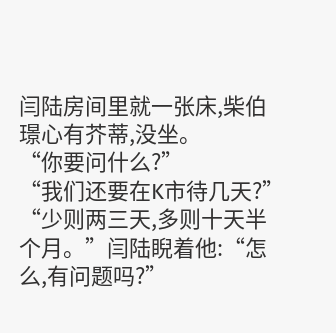闫陆房间里就一张床,柴伯璟心有芥蒂,没坐。
“你要问什么?”
“我们还要在K市待几天?”
“少则两三天,多则十天半个月。”闫陆睨着他:“怎么,有问题吗?”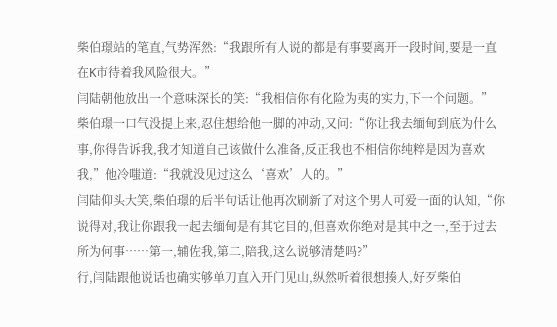柴伯璟站的笔直,气势浑然:“我跟所有人说的都是有事要离开一段时间,要是一直在K市待着我风险很大。”
闫陆朝他放出一个意味深长的笑:“我相信你有化险为夷的实力,下一个问题。”
柴伯璟一口气没提上来,忍住想给他一脚的冲动,又问:“你让我去缅甸到底为什么事,你得告诉我,我才知道自己该做什么准备,反正我也不相信你纯粹是因为喜欢我,”他冷嗤道:“我就没见过这么‘喜欢’人的。”
闫陆仰头大笑,柴伯璟的后半句话让他再次刷新了对这个男人可爱一面的认知,“你说得对,我让你跟我一起去缅甸是有其它目的,但喜欢你绝对是其中之一,至于过去所为何事……第一,辅佐我,第二,陪我,这么说够清楚吗?”
行,闫陆跟他说话也确实够单刀直入开门见山,纵然听着很想揍人,好歹柴伯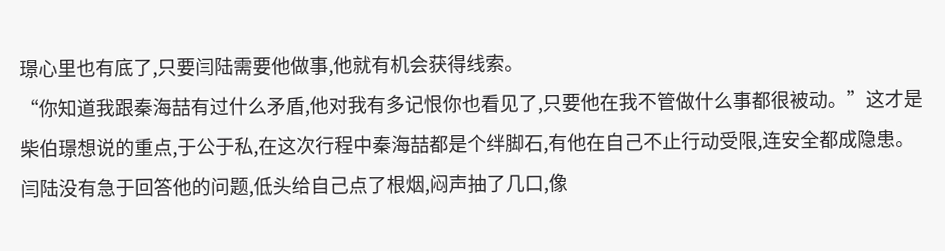璟心里也有底了,只要闫陆需要他做事,他就有机会获得线索。
“你知道我跟秦海喆有过什么矛盾,他对我有多记恨你也看见了,只要他在我不管做什么事都很被动。”这才是柴伯璟想说的重点,于公于私,在这次行程中秦海喆都是个绊脚石,有他在自己不止行动受限,连安全都成隐患。
闫陆没有急于回答他的问题,低头给自己点了根烟,闷声抽了几口,像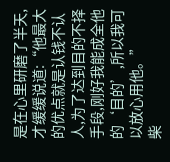是在心里研磨了半天,才缓缓说道:“他最大的优点就是认钱不认人,为了达到目的不择手段,刚好我能成全他的‘目的’,所以我可以放心用他。”
柴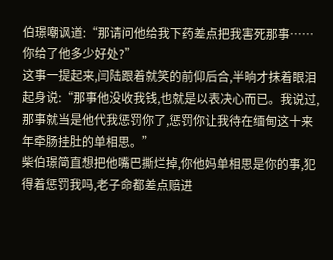伯璟嘲讽道:“那请问他给我下药差点把我害死那事……你给了他多少好处?”
这事一提起来,闫陆跟着就笑的前仰后合,半晌才抹着眼泪起身说:“那事他没收我钱,也就是以表决心而已。我说过,那事就当是他代我惩罚你了,惩罚你让我待在缅甸这十来年牵肠挂肚的单相思。”
柴伯璟简直想把他嘴巴撕烂掉,你他妈单相思是你的事,犯得着惩罚我吗,老子命都差点赔进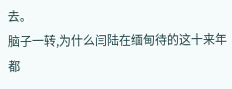去。
脑子一转,为什么闫陆在缅甸待的这十来年都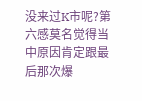没来过K市呢?第六感莫名觉得当中原因肯定跟最后那次爆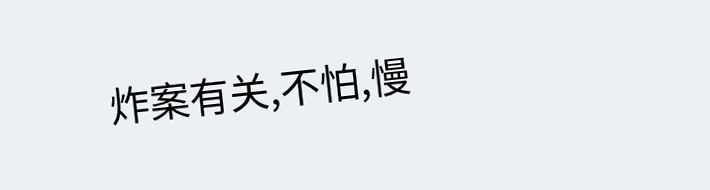炸案有关,不怕,慢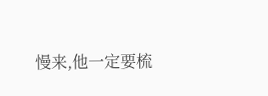慢来,他一定要梳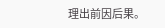理出前因后果。